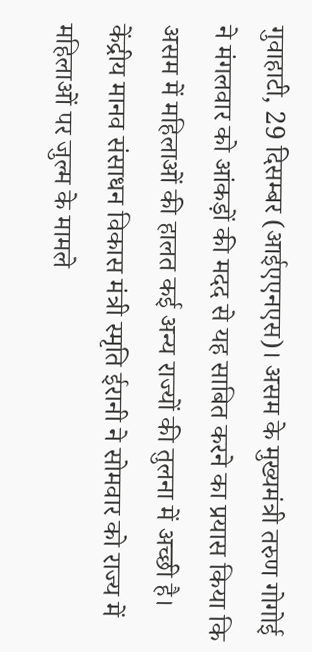गुवाहाटी, 29 दिसम्बर (आईएएनएस)। असम के मुख्यमंत्री तरुण गोगोई ने मंगलवार को आंकड़ों की मदद से यह साबित करने का प्रयास किया कि असम में महिलाओं की हालत कई अन्य राज्यों की तुलना में अच्छी है।
केंद्रीय मानव संसाधन विकास मंत्री स्मृति ईरानी ने सोमवार को राज्य में महिलाओं पर जुल्म के मामले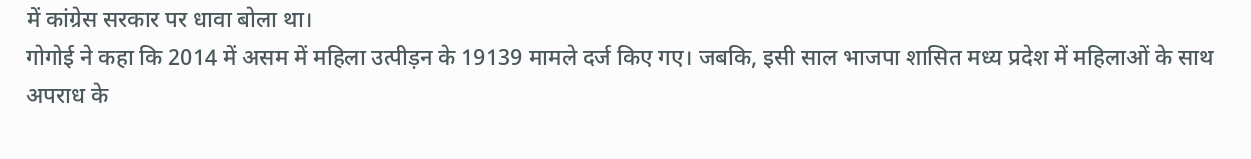में कांग्रेस सरकार पर धावा बोला था।
गोगोई ने कहा कि 2014 में असम में महिला उत्पीड़न के 19139 मामले दर्ज किए गए। जबकि, इसी साल भाजपा शासित मध्य प्रदेश में महिलाओं के साथ अपराध के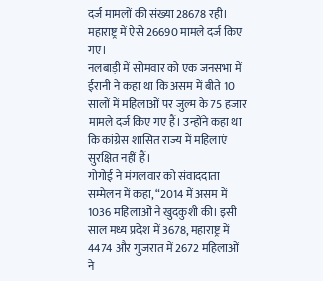दर्ज मामलों की संख्या 28678 रही। महाराष्ट्र में ऐसे 26690 मामले दर्ज किए गए।
नलबाड़ी में सोमवार को एक जनसभा में ईरानी ने कहा था कि असम में बीते 10 सालों में महिलाओं पर जुल्म के 75 हजार मामले दर्ज किए गए हैं। उन्होंने कहा था कि कांग्रेस शासित राज्य में महिलाएं सुरक्षित नहीं हैं।
गोगोई ने मंगलवार को संवाददाता सम्मेलन में कहा, “2014 में असम में 1036 महिलाओं ने खुदकुशी की। इसी साल मध्य प्रदेश में 3678, महाराष्ट्र में 4474 और गुजरात में 2672 महिलाओं ने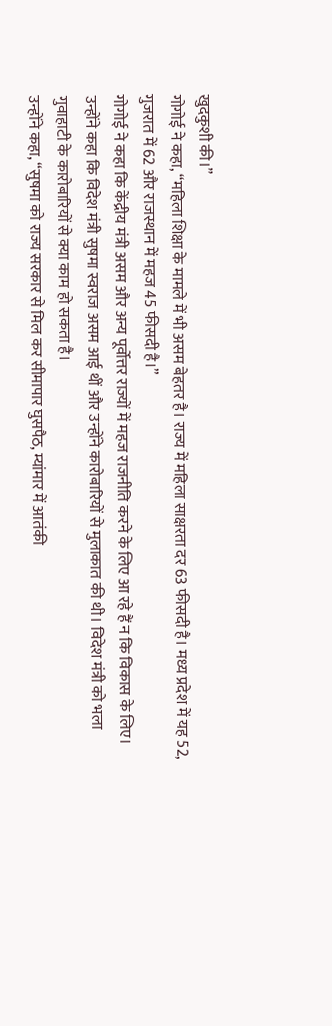खुदकुशी की।”
गोगोई ने कहा, “महिला शिक्षा के मामले में भी असम बेहतर है। राज्य में महिला साक्षरता दर 63 फीसदी है। मध्य प्रदेश में यह 52, गुजरात में 62 और राजस्थान में महज 45 फीसदी है।”
गोगोई ने कहा कि केंद्रीय मंत्री असम और अन्य पूर्वोत्तर राज्यों में महज राजनीति करने के लिए आ रहे हैं न कि विकास के लिए।
उन्होंने कहा कि विदेश मंत्री सुषमा स्वराज असम आई थीं और उन्होंने कारोबारियों से मुलाकात की थी। विदेश मंत्री को भला गुवाहाटी के कारोबारियों से क्या काम हो सकता है।
उन्होंने कहा, “सुषमा को राज्य सरकार से मिल कर सीमापार घुसपैठ, म्यांमार में आतंकी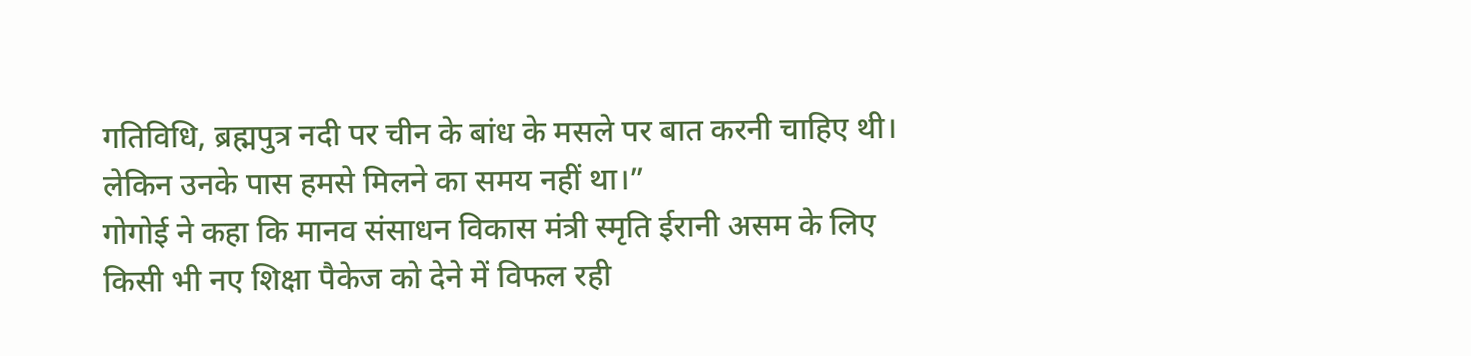गतिविधि, ब्रह्मपुत्र नदी पर चीन के बांध के मसले पर बात करनी चाहिए थी। लेकिन उनके पास हमसे मिलने का समय नहीं था।”
गोगोई ने कहा कि मानव संसाधन विकास मंत्री स्मृति ईरानी असम के लिए किसी भी नए शिक्षा पैकेज को देने में विफल रही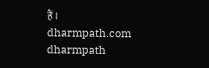हैं।
dharmpath.com dharmpath